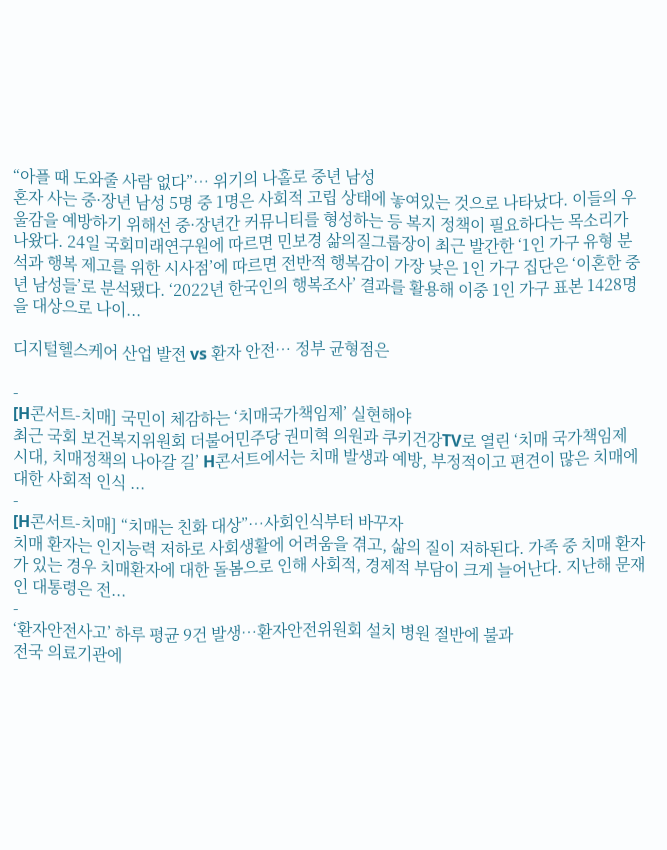“아플 때 도와줄 사람 없다”… 위기의 나홀로 중년 남성
혼자 사는 중·장년 남성 5명 중 1명은 사회적 고립 상태에 놓여있는 것으로 나타났다. 이들의 우울감을 예방하기 위해선 중·장년간 커뮤니티를 형성하는 등 복지 정책이 필요하다는 목소리가 나왔다. 24일 국회미래연구원에 따르면 민보경 삶의질그룹장이 최근 발간한 ‘1인 가구 유형 분석과 행복 제고를 위한 시사점’에 따르면 전반적 행복감이 가장 낮은 1인 가구 집단은 ‘이혼한 중년 남성들’로 분석됐다. ‘2022년 한국인의 행복조사’ 결과를 활용해 이중 1인 가구 표본 1428명을 대상으로 나이...

디지털헬스케어 산업 발전 vs 환자 안전… 정부 균형점은

-
[H콘서트-치매] 국민이 체감하는 ‘치매국가책임제’ 실현해야
최근 국회 보건복지위원회 더불어민주당 권미혁 의원과 쿠키건강TV로 열린 ‘치매 국가책임제 시대, 치매정책의 나아갈 길’ H콘서트에서는 치매 발생과 예방, 부정적이고 편견이 많은 치매에 대한 사회적 인식 ...
-
[H콘서트-치매] “치매는 친화 대상”…사회인식부터 바꾸자
치매 환자는 인지능력 저하로 사회생활에 어려움을 겪고, 삶의 질이 저하된다. 가족 중 치매 환자가 있는 경우 치매환자에 대한 돌봄으로 인해 사회적, 경제적 부담이 크게 늘어난다. 지난해 문재인 대통령은 전...
-
‘환자안전사고’ 하루 평균 9건 발생…환자안전위원회 설치 병원 절반에 불과
전국 의료기관에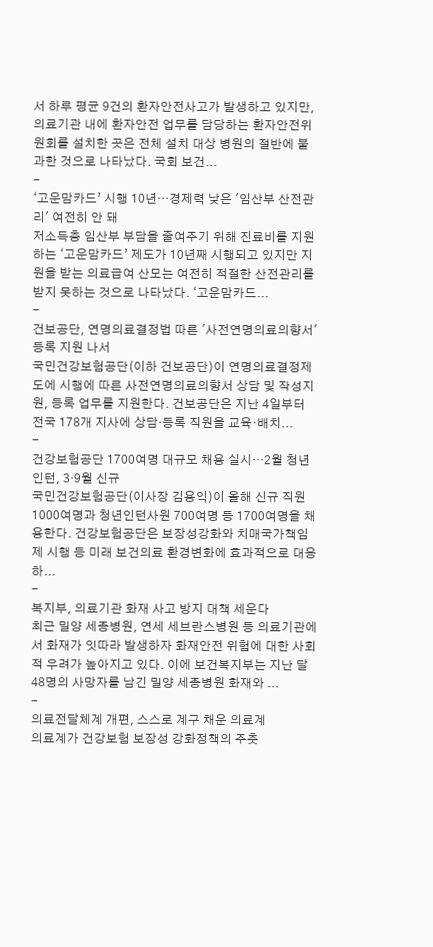서 하루 평균 9건의 환자안전사고가 발생하고 있지만, 의료기관 내에 환자안전 업무를 담당하는 환자안전위원회를 설치한 곳은 전체 설치 대상 병원의 절반에 불과한 것으로 나타났다. 국회 보건...
-
‘고운맘카드’ 시행 10년…경제력 낮은 '임산부 산전관리' 여전히 안 돼
저소득층 임산부 부담을 줄여주기 위해 진료비를 지원하는 ‘고운맘카드’ 제도가 10년째 시행되고 있지만 지원을 받는 의료급여 산모는 여전히 적절한 산전관리를 받지 못하는 것으로 나타났다. ‘고운맘카드...
-
건보공단, 연명의료결정법 따른 '사전연명의료의향서' 등록 지원 나서
국민건강보험공단(이하 건보공단)이 연명의료결정제도에 시행에 따른 사전연명의료의향서 상담 및 작성지원, 등록 업무를 지원한다. 건보공단은 지난 4일부터 전국 178개 지사에 상담·등록 직원을 교육⋅배치...
-
건강보험공단 1700여명 대규모 채용 실시…2월 청년인턴, 3·9월 신규
국민건강보험공단(이사장 김용익)이 올해 신규 직원 1000여명과 청년인턴사원 700여명 등 1700여명을 채용한다. 건강보험공단은 보장성강화와 치매국가책임제 시행 등 미래 보건의료 환경변화에 효과적으로 대응하...
-
복지부, 의료기관 화재 사고 방지 대책 세운다
최근 밀양 세종병원, 연세 세브란스병원 등 의료기관에서 화재가 잇따라 발생하자 화재안전 위험에 대한 사회적 우려가 높아지고 있다. 이에 보건복지부는 지난 달 48명의 사망자를 남긴 밀양 세종병원 화재와 ...
-
의료전달체계 개편, 스스로 계구 채운 의료계
의료계가 건강보험 보장성 강화정책의 주춧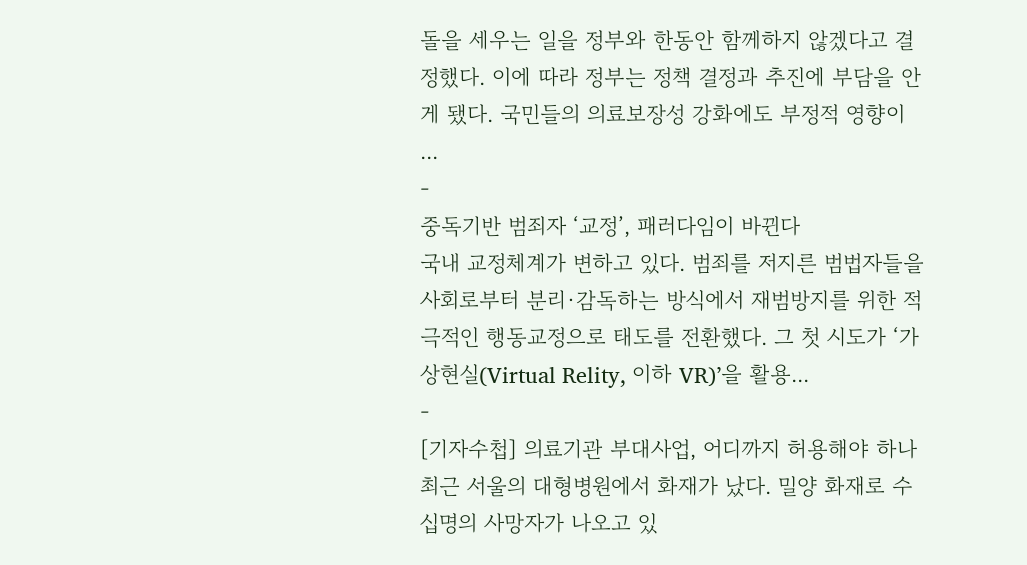돌을 세우는 일을 정부와 한동안 함께하지 않겠다고 결정했다. 이에 따라 정부는 정책 결정과 추진에 부담을 안게 됐다. 국민들의 의료보장성 강화에도 부정적 영향이 ...
-
중독기반 범죄자 ‘교정’, 패러다임이 바뀐다
국내 교정체계가 변하고 있다. 범죄를 저지른 범법자들을 사회로부터 분리·감독하는 방식에서 재범방지를 위한 적극적인 행동교정으로 태도를 전환했다. 그 첫 시도가 ‘가상현실(Virtual Relity, 이하 VR)’을 활용...
-
[기자수첩] 의료기관 부대사업, 어디까지 허용해야 하나
최근 서울의 대형병원에서 화재가 났다. 밀양 화재로 수십명의 사망자가 나오고 있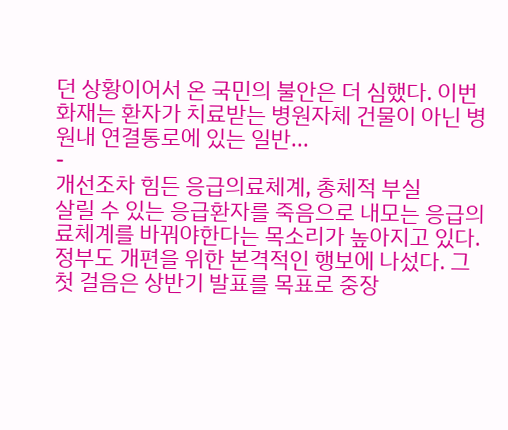던 상황이어서 온 국민의 불안은 더 심했다. 이번 화재는 환자가 치료받는 병원자체 건물이 아닌 병원내 연결통로에 있는 일반...
-
개선조차 힘든 응급의료체계, 총체적 부실
살릴 수 있는 응급환자를 죽음으로 내모는 응급의료체계를 바꿔야한다는 목소리가 높아지고 있다. 정부도 개편을 위한 본격적인 행보에 나섰다. 그 첫 걸음은 상반기 발표를 목표로 중장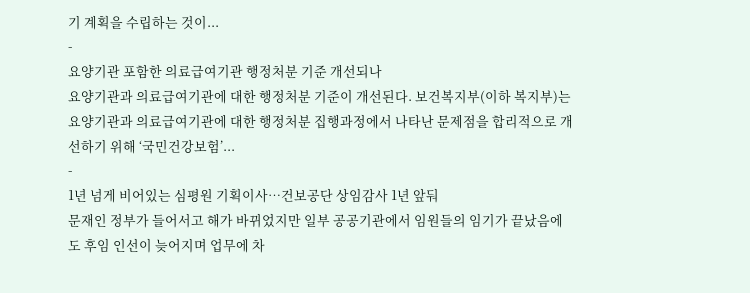기 계획을 수립하는 것이...
-
요양기관 포함한 의료급여기관 행정처분 기준 개선되나
요양기관과 의료급여기관에 대한 행정처분 기준이 개선된다. 보건복지부(이하 복지부)는 요양기관과 의료급여기관에 대한 행정처분 집행과정에서 나타난 문제점을 합리적으로 개선하기 위해 ‘국민건강보험’...
-
1년 넘게 비어있는 심평원 기획이사…건보공단 상임감사 1년 앞둬
문재인 정부가 들어서고 해가 바뀌었지만 일부 공공기관에서 임원들의 임기가 끝났음에도 후임 인선이 늦어지며 업무에 차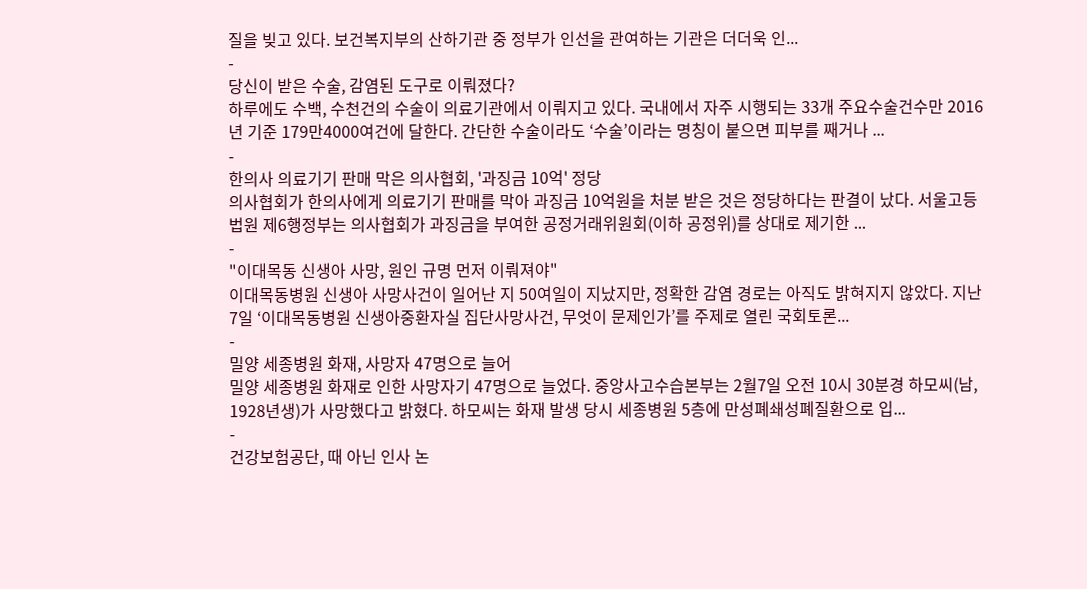질을 빚고 있다. 보건복지부의 산하기관 중 정부가 인선을 관여하는 기관은 더더욱 인...
-
당신이 받은 수술, 감염된 도구로 이뤄졌다?
하루에도 수백, 수천건의 수술이 의료기관에서 이뤄지고 있다. 국내에서 자주 시행되는 33개 주요수술건수만 2016년 기준 179만4000여건에 달한다. 간단한 수술이라도 ‘수술’이라는 명칭이 붙으면 피부를 째거나 ...
-
한의사 의료기기 판매 막은 의사협회, '과징금 10억' 정당
의사협회가 한의사에게 의료기기 판매를 막아 과징금 10억원을 처분 받은 것은 정당하다는 판결이 났다. 서울고등법원 제6행정부는 의사협회가 과징금을 부여한 공정거래위원회(이하 공정위)를 상대로 제기한 ...
-
"이대목동 신생아 사망, 원인 규명 먼저 이뤄져야"
이대목동병원 신생아 사망사건이 일어난 지 50여일이 지났지만, 정확한 감염 경로는 아직도 밝혀지지 않았다. 지난 7일 ‘이대목동병원 신생아중환자실 집단사망사건, 무엇이 문제인가’를 주제로 열린 국회토론...
-
밀양 세종병원 화재, 사망자 47명으로 늘어
밀양 세종병원 화재로 인한 사망자기 47명으로 늘었다. 중앙사고수습본부는 2월7일 오전 10시 30분경 하모씨(남, 1928년생)가 사망했다고 밝혔다. 하모씨는 화재 발생 당시 세종병원 5층에 만성폐쇄성폐질환으로 입...
-
건강보험공단, 때 아닌 인사 논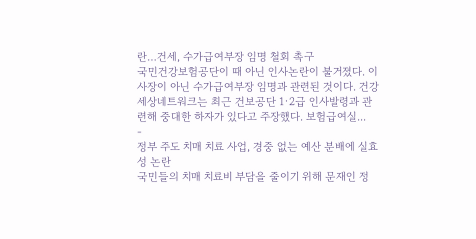란…건세, 수가급여부장 임명 철회 촉구
국민건강보험공단이 때 아닌 인사논란이 불거졌다. 이사장이 아닌 수가급여부장 임명과 관련된 것이다. 건강세상네트워크는 최근 건보공단 1·2급 인사발령과 관련해 중대한 하자가 있다고 주장했다. 보험급여실...
-
정부 주도 치매 치료 사업, 경중 없는 예산 분배에 실효성 논란
국민들의 치매 치료비 부담을 줄이기 위해 문재인 정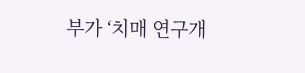부가 ‘치매 연구개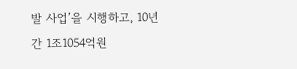발 사업’을 시행하고, 10년간 1조1054억원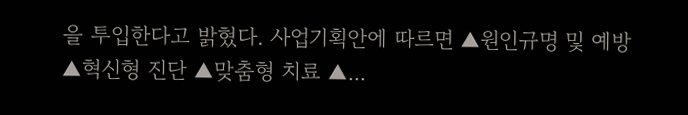을 투입한다고 밝혔다. 사업기획안에 따르면 ▲원인규명 및 예방 ▲혁신형 진단 ▲맞춤형 치료 ▲...